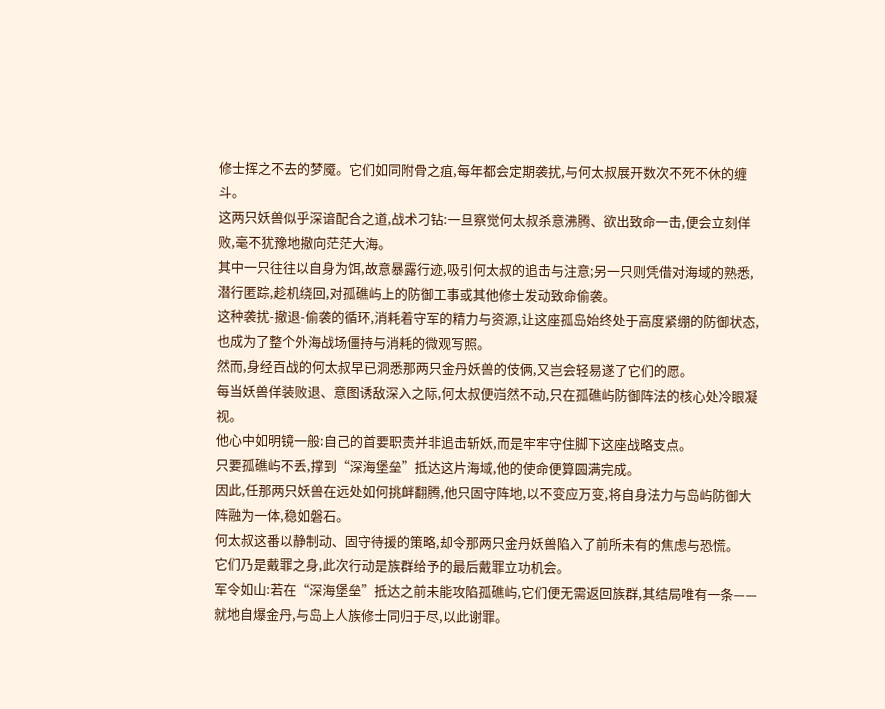修士挥之不去的梦魇。它们如同附骨之疽,每年都会定期袭扰,与何太叔展开数次不死不休的缠斗。
这两只妖兽似乎深谙配合之道,战术刁钻:一旦察觉何太叔杀意沸腾、欲出致命一击,便会立刻佯败,毫不犹豫地撤向茫茫大海。
其中一只往往以自身为饵,故意暴露行迹,吸引何太叔的追击与注意;另一只则凭借对海域的熟悉,潜行匿踪,趁机绕回,对孤礁屿上的防御工事或其他修士发动致命偷袭。
这种袭扰-撤退-偷袭的循环,消耗着守军的精力与资源,让这座孤岛始终处于高度紧绷的防御状态,也成为了整个外海战场僵持与消耗的微观写照。
然而,身经百战的何太叔早已洞悉那两只金丹妖兽的伎俩,又岂会轻易遂了它们的愿。
每当妖兽佯装败退、意图诱敌深入之际,何太叔便岿然不动,只在孤礁屿防御阵法的核心处冷眼凝视。
他心中如明镜一般:自己的首要职责并非追击斩妖,而是牢牢守住脚下这座战略支点。
只要孤礁屿不丢,撑到“深海堡垒”抵达这片海域,他的使命便算圆满完成。
因此,任那两只妖兽在远处如何挑衅翻腾,他只固守阵地,以不变应万变,将自身法力与岛屿防御大阵融为一体,稳如磐石。
何太叔这番以静制动、固守待援的策略,却令那两只金丹妖兽陷入了前所未有的焦虑与恐慌。
它们乃是戴罪之身,此次行动是族群给予的最后戴罪立功机会。
军令如山:若在“深海堡垒”抵达之前未能攻陷孤礁屿,它们便无需返回族群,其结局唯有一条——就地自爆金丹,与岛上人族修士同归于尽,以此谢罪。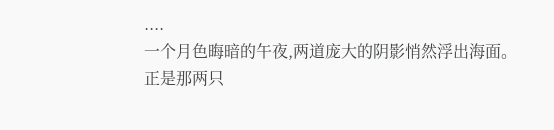....
一个月色晦暗的午夜,两道庞大的阴影悄然浮出海面。
正是那两只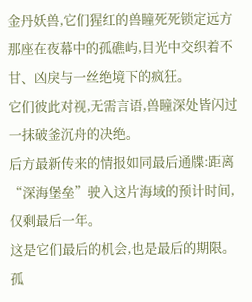金丹妖兽,它们猩红的兽瞳死死锁定远方那座在夜幕中的孤礁屿,目光中交织着不甘、凶戾与一丝绝境下的疯狂。
它们彼此对视,无需言语,兽瞳深处皆闪过一抹破釜沉舟的决绝。
后方最新传来的情报如同最后通牒:距离“深海堡垒”驶入这片海域的预计时间,仅剩最后一年。
这是它们最后的机会,也是最后的期限。孤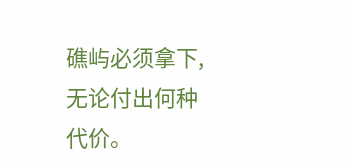礁屿必须拿下,无论付出何种代价。